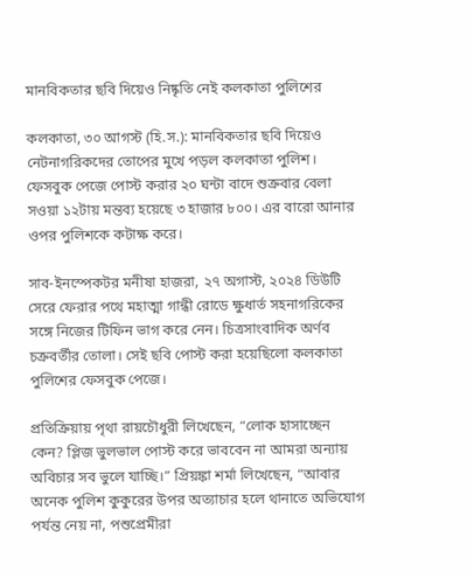মানবিকতার ছবি দিয়েও নিষ্কৃতি নেই কলকাতা পুলিশের

কলকাতা, ৩০ আগস্ট (হি.স.): মানবিকতার ছবি দিয়েও নেটনাগরিকদের তোপের মুখে পড়ল কলকাতা পুলিশ। ফেসবুক পেজে পোস্ট করার ২০ ঘন্টা বাদে শুক্রবার বেলা সওয়া ১২টায় মন্তব্য হয়েছে ৩ হাজার ৮০০। এর বারো আনার ওপর পুলিশকে কটাক্ষ করে।

সাব-ইনস্পেকটর মনীষা হাজরা, ২৭ অগাস্ট, ২০২৪ ডিউটি সেরে ফেরার পথে মহাত্মা গান্ধী রোডে ক্ষুধার্ত সহনাগরিকের সঙ্গে নিজের টিফিন ভাগ করে নেন। চিত্রসাংবাদিক অর্ণব চক্রবর্তীর তোলা। সেই ছবি পোস্ট করা হয়েছিলো কলকাতা পুলিশের ফেসবুক পেজে।

প্রতিক্রিয়ায় পৃথা রায়চৌধুরী লিখেছেন, “লোক হাসাচ্ছেন কেন? প্লিজ ভুলভাল পোস্ট করে ভাববেন না আমরা অন্যায় অবিচার সব ভুলে যাচ্ছি।” প্রিয়ঙ্কা শর্মা লিখেছেন, “আবার অনেক পুলিশ কুকুরের উপর অত্যাচার হলে থানাতে অভিযোগ পর্যন্ত নেয় না, পশুপ্রেমীরা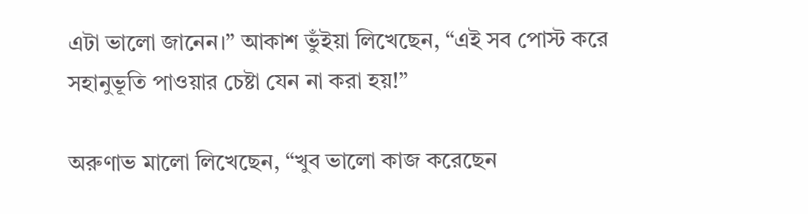এটা ভালো জানেন।” আকাশ ভুঁইয়া লিখেছেন, “এই সব পোস্ট করে সহানুভূতি পাওয়ার চেষ্টা যেন না করা হয়!”

অরুণাভ মালো লিখেছেন, “খুব ভালো কাজ করেছেন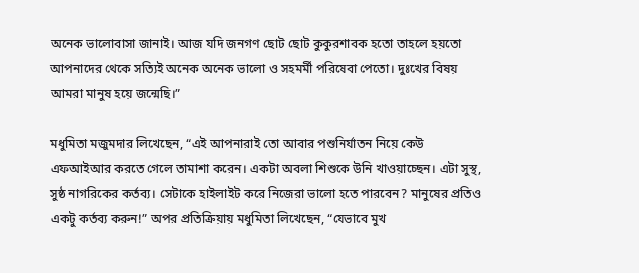অনেক ভালোবাসা জানাই। আজ যদি জনগণ ছোট ছোট কুকুরশাবক হতো তাহলে হয়তো আপনাদের থেকে সত্যিই অনেক অনেক ভালো ও সহমর্মী পরিষেবা পেতো। দুঃখের বিষয় আমরা মানুষ হয়ে জন্মেছি।”

মধুমিতা মজুমদার লিখেছেন, “এই আপনারাই তো আবার পশুনির্যাতন নিয়ে কেউ এফআইআর করতে গেলে তামাশা করেন। একটা অবলা শিশুকে উনি খাওয়াচ্ছেন। এটা সুস্থ, সুষ্ঠ নাগরিকের কর্তব্য। সেটাকে হাইলাইট করে নিজেরা ভালো হতে পারবেন? মানুষের প্রতিও একটু কর্তব্য করুন!” অপর প্রতিক্রিয়ায় মধুমিতা লিখেছেন, “যেভাবে মুখ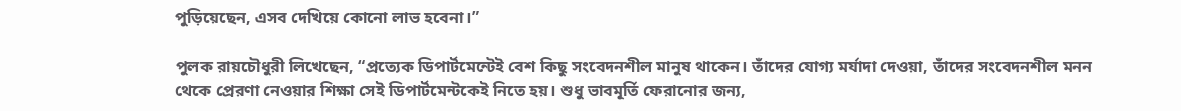পুড়িয়েছেন, এসব দেখিয়ে কোনো লাভ হবেনা।”

পুলক রায়চৌধুরী লিখেছেন, “প্রত্যেক ডিপার্টমেন্টেই বেশ কিছু সংবেদনশীল মানুষ থাকেন। তাঁদের যোগ্য মর্যাদা দেওয়া, তাঁদের সংবেদনশীল মনন থেকে প্রেরণা নেওয়ার শিক্ষা সেই ডিপার্টমেন্টকেই নিতে হয়। শুধু ভাবমূর্তি ফেরানোর জন্য,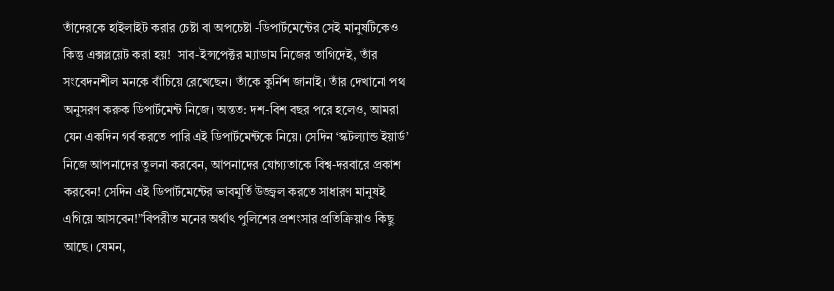তাঁদেরকে হাইলাইট করার চেষ্টা বা অপচেষ্টা -ডিপার্টমেন্টের সেই মানুষটিকেও কিন্তু এক্সপ্লয়েট করা হয়!  সাব-ইন্সপেক্টর ম্যাডাম নিজের তাগিদেই, তাঁর সংবেদনশীল মনকে বাঁচিয়ে রেখেছেন। তাঁকে কুর্নিশ জানাই। তাঁর দেখানো পথ অনুসরণ করুক ডিপার্টমেন্ট নিজে। অন্তত: দশ-বিশ বছর পরে হলেও, আমরা যেন একদিন গর্ব করতে পারি এই ডিপার্টমেন্টকে নিয়ে। সেদিন ‘স্কটল্যান্ড ইয়ার্ড’ নিজে আপনাদের তুলনা করবেন, আপনাদের যোগ্যতাকে বিশ্ব-দরবারে প্রকাশ করবেন! সেদিন এই ডিপার্টমেন্টের ভাবমূর্তি উজ্জ্বল করতে সাধারণ মানুষই এগিয়ে আসবেন!”বিপরীত মনের অর্থাৎ পুলিশের প্রশংসার প্রতিক্রিয়াও কিছু আছে। যেমন,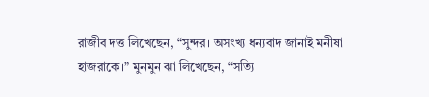রাজীব দত্ত লিখেছেন, “সুন্দর। অসংখ্য ধন্যবাদ জানাই মনীষা হাজরাকে।” মুনমুন ঝা লিখেছেন, “সত্যি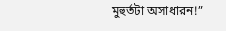মুহুর্তটা অসাধারন!”